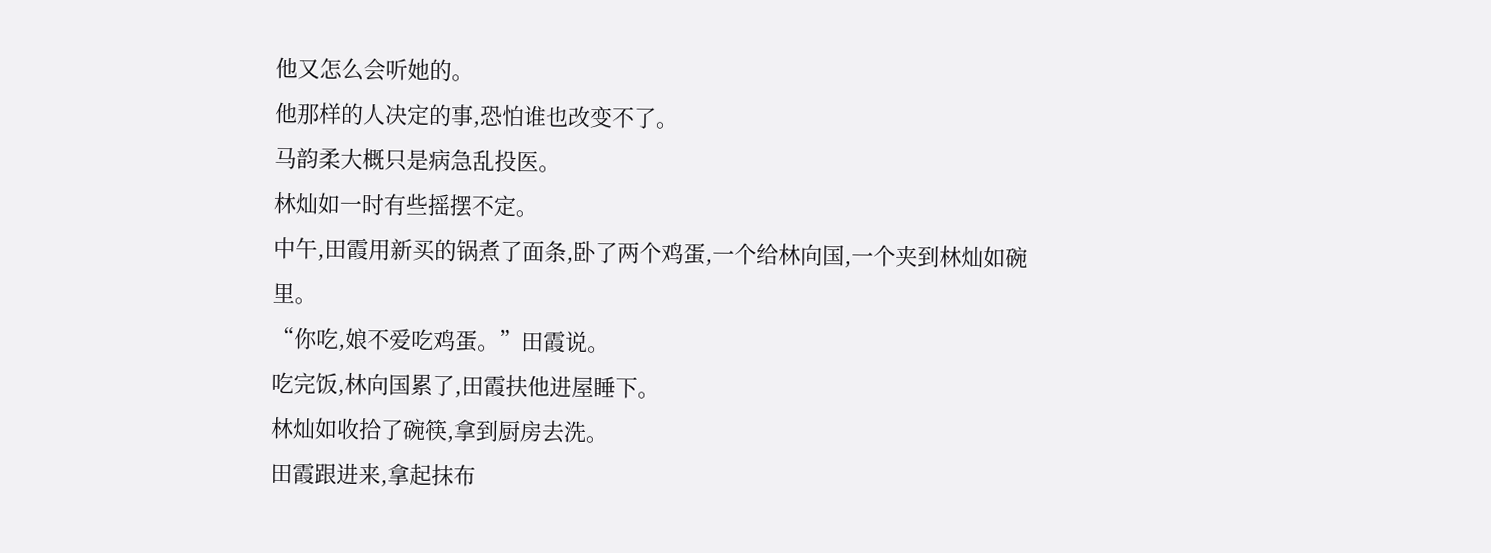他又怎么会听她的。
他那样的人决定的事,恐怕谁也改变不了。
马韵柔大概只是病急乱投医。
林灿如一时有些摇摆不定。
中午,田霞用新买的锅煮了面条,卧了两个鸡蛋,一个给林向国,一个夹到林灿如碗里。
“你吃,娘不爱吃鸡蛋。”田霞说。
吃完饭,林向国累了,田霞扶他进屋睡下。
林灿如收拾了碗筷,拿到厨房去洗。
田霞跟进来,拿起抹布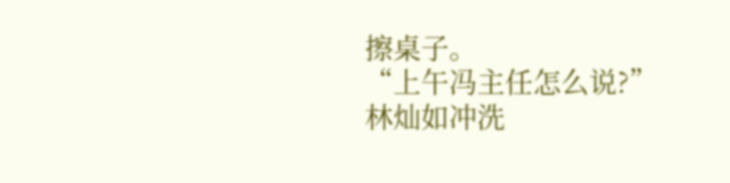擦桌子。
“上午冯主任怎么说?”
林灿如冲洗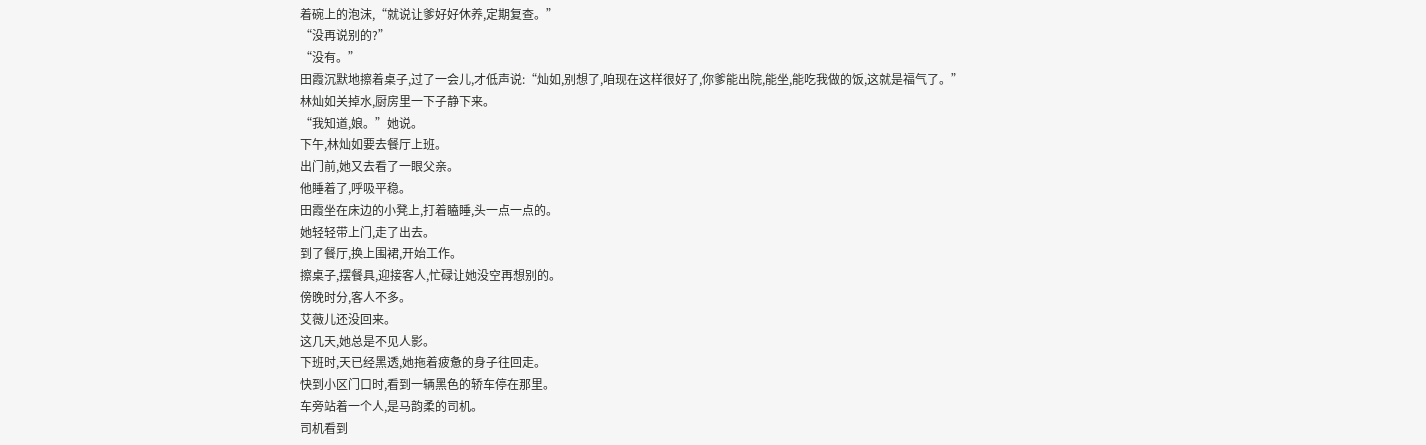着碗上的泡沫,“就说让爹好好休养,定期复查。”
“没再说别的?”
“没有。”
田霞沉默地擦着桌子,过了一会儿,才低声说:“灿如,别想了,咱现在这样很好了,你爹能出院,能坐,能吃我做的饭,这就是福气了。”
林灿如关掉水,厨房里一下子静下来。
“我知道,娘。”她说。
下午,林灿如要去餐厅上班。
出门前,她又去看了一眼父亲。
他睡着了,呼吸平稳。
田霞坐在床边的小凳上,打着瞌睡,头一点一点的。
她轻轻带上门,走了出去。
到了餐厅,换上围裙,开始工作。
擦桌子,摆餐具,迎接客人,忙碌让她没空再想别的。
傍晚时分,客人不多。
艾薇儿还没回来。
这几天,她总是不见人影。
下班时,天已经黑透,她拖着疲惫的身子往回走。
快到小区门口时,看到一辆黑色的轿车停在那里。
车旁站着一个人,是马韵柔的司机。
司机看到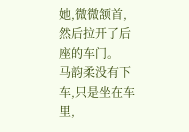她,微微颔首,然后拉开了后座的车门。
马韵柔没有下车,只是坐在车里,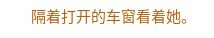隔着打开的车窗看着她。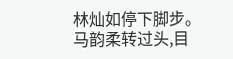林灿如停下脚步。
马韵柔转过头,目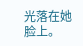光落在她脸上。